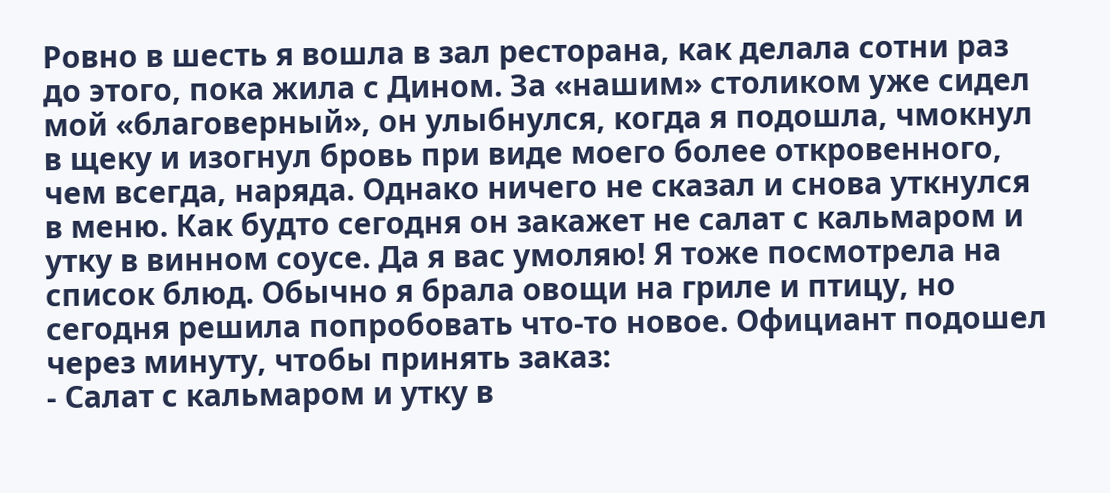Ровно в шесть я вошла в зал ресторана, как делала сотни раз до этого, пока жила с Дином. За «нашим» столиком уже сидел мой «благоверный», он улыбнулся, когда я подошла, чмокнул в щеку и изогнул бровь при виде моего более откровенного, чем всегда, наряда. Однако ничего не сказал и снова уткнулся в меню. Как будто сегодня он закажет не салат с кальмаром и утку в винном соусе. Да я вас умоляю! Я тоже посмотрела на список блюд. Обычно я брала овощи на гриле и птицу, но сегодня решила попробовать что-то новое. Официант подошел через минуту, чтобы принять заказ:
- Салат с кальмаром и утку в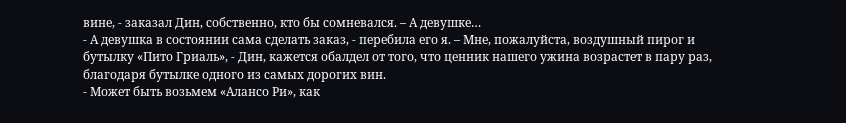вине, - заказал Дин, собственно, кто бы сомневался. – А девушке…
- А девушка в состоянии сама сделать заказ, - перебила его я. – Мне, пожалуйста, воздушный пирог и бутылку «Пито Гриаль», - Дин, кажется обалдел от того, что ценник нашего ужина возрастет в пару раз, благодаря бутылке одного из самых дорогих вин.
- Может быть возьмем «Алансо Ри», как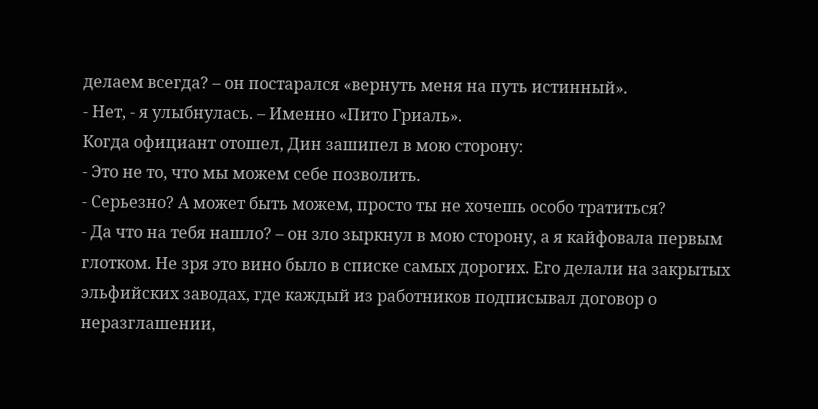делаем всегда? – он постарался «вернуть меня на путь истинный».
- Нет, - я улыбнулась. – Именно «Пито Гриаль».
Когда официант отошел, Дин зашипел в мою сторону:
- Это не то, что мы можем себе позволить.
- Серьезно? А может быть можем, просто ты не хочешь особо тратиться?
- Да что на тебя нашло? – он зло зыркнул в мою сторону, а я кайфовала первым глотком. Не зря это вино было в списке самых дорогих. Его делали на закрытых эльфийских заводах, где каждый из работников подписывал договор о неразглашении,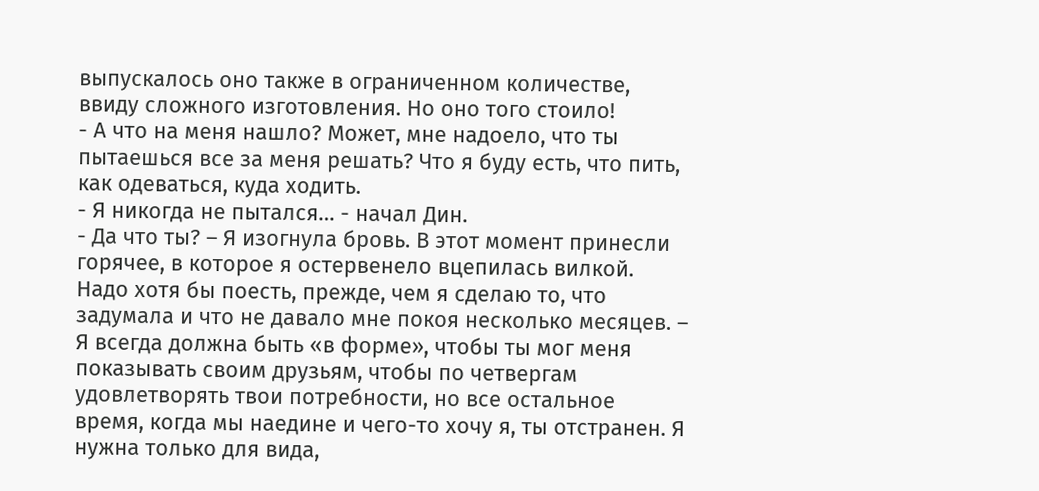выпускалось оно также в ограниченном количестве, ввиду сложного изготовления. Но оно того стоило!
- А что на меня нашло? Может, мне надоело, что ты пытаешься все за меня решать? Что я буду есть, что пить, как одеваться, куда ходить.
- Я никогда не пытался… - начал Дин.
- Да что ты? – Я изогнула бровь. В этот момент принесли горячее, в которое я остервенело вцепилась вилкой. Надо хотя бы поесть, прежде, чем я сделаю то, что задумала и что не давало мне покоя несколько месяцев. – Я всегда должна быть «в форме», чтобы ты мог меня показывать своим друзьям, чтобы по четвергам удовлетворять твои потребности, но все остальное время, когда мы наедине и чего-то хочу я, ты отстранен. Я нужна только для вида,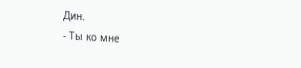Дин.
- Ты ко мне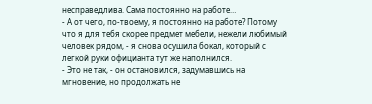несправедлива. Сама постоянно на работе…
- А от чего, по-твоему, я постоянно на работе? Потому что я для тебя скорее предмет мебели, нежели любимый человек рядом, - я снова осушила бокал, который с легкой руки официанта тут же наполнился.
- Это не так, - он остановился, задумавшись на мгновение, но продолжать не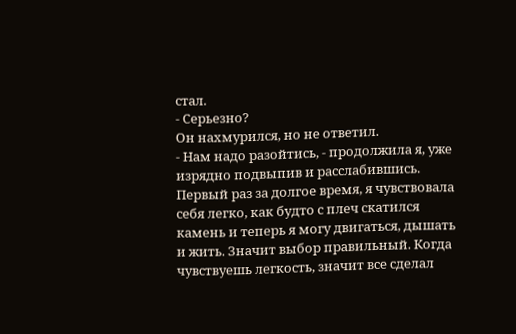стал.
- Серьезно?
Он нахмурился, но не ответил.
- Нам надо разойтись, - продолжила я, уже изрядно подвыпив и расслабившись. Первый раз за долгое время, я чувствовала себя легко, как будто с плеч скатился камень и теперь я могу двигаться, дышать и жить. Значит выбор правильный. Когда чувствуешь легкость, значит все сделал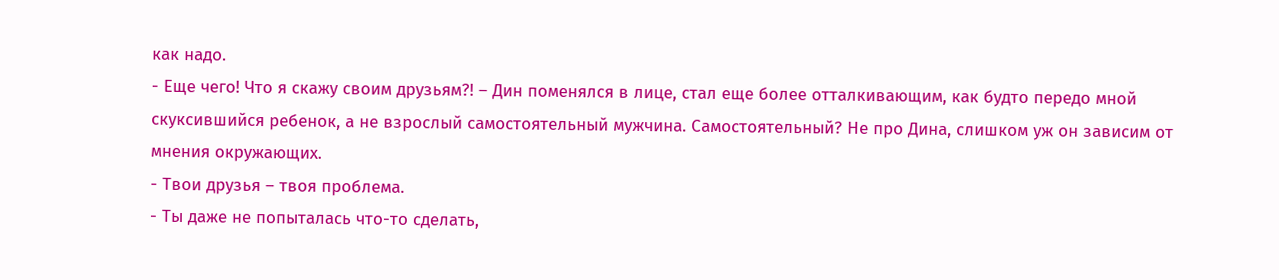как надо.
- Еще чего! Что я скажу своим друзьям?! – Дин поменялся в лице, стал еще более отталкивающим, как будто передо мной скуксившийся ребенок, а не взрослый самостоятельный мужчина. Самостоятельный? Не про Дина, слишком уж он зависим от мнения окружающих.
- Твои друзья – твоя проблема.
- Ты даже не попыталась что-то сделать,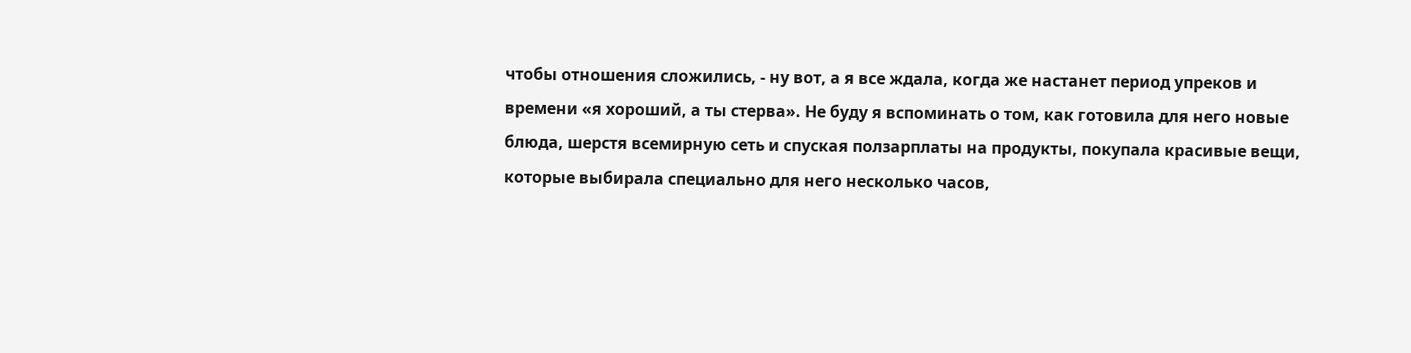чтобы отношения сложились, - ну вот, а я все ждала, когда же настанет период упреков и времени «я хороший, а ты стерва». Не буду я вспоминать о том, как готовила для него новые блюда, шерстя всемирную сеть и спуская ползарплаты на продукты, покупала красивые вещи, которые выбирала специально для него несколько часов,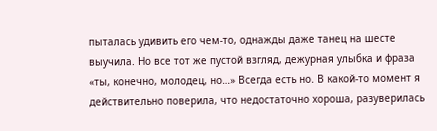пыталась удивить его чем-то, однажды даже танец на шесте выучила. Но все тот же пустой взгляд, дежурная улыбка и фраза «ты, конечно, молодец, но…» Всегда есть но. В какой-то момент я действительно поверила, что недостаточно хороша, разуверилась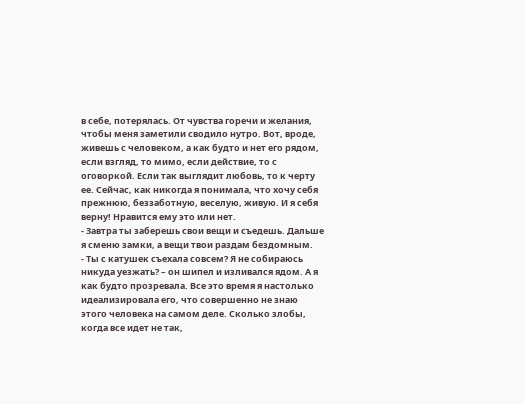в себе, потерялась. От чувства горечи и желания, чтобы меня заметили сводило нутро. Вот, вроде, живешь с человеком, а как будто и нет его рядом, если взгляд, то мимо, если действие, то с оговоркой. Если так выглядит любовь, то к черту ее. Сейчас, как никогда я понимала, что хочу себя прежнюю, беззаботную, веселую, живую. И я себя верну! Нравится ему это или нет.
- Завтра ты заберешь свои вещи и съедешь. Дальше я сменю замки, а вещи твои раздам бездомным.
- Ты с катушек съехала совсем? Я не собираюсь никуда уезжать? – он шипел и изливался ядом. А я как будто прозревала. Все это время я настолько идеализировала его, что совершенно не знаю этого человека на самом деле. Сколько злобы, когда все идет не так,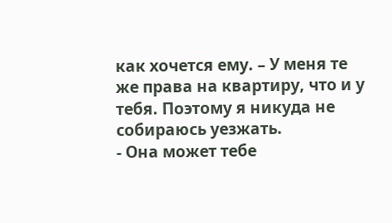как хочется ему. – У меня те же права на квартиру, что и у тебя. Поэтому я никуда не собираюсь уезжать.
- Она может тебе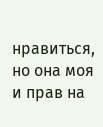нравиться, но она моя и прав на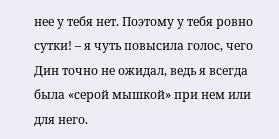нее у тебя нет. Поэтому у тебя ровно сутки! – я чуть повысила голос, чего Дин точно не ожидал, ведь я всегда была «серой мышкой» при нем или для него.